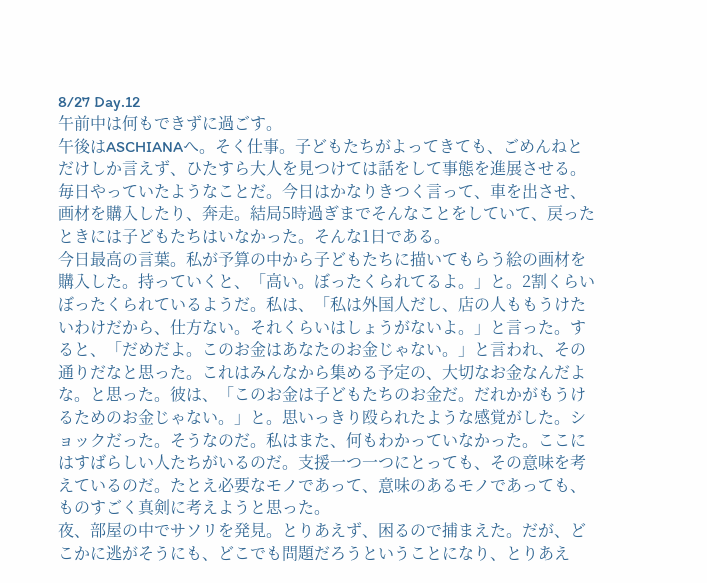8/27 Day.12
午前中は何もできずに過ごす。
午後はASCHIANAへ。そく仕事。子どもたちがよってきても、ごめんねとだけしか言えず、ひたすら大人を見つけては話をして事態を進展させる。毎日やっていたようなことだ。今日はかなりきつく言って、車を出させ、画材を購入したり、奔走。結局5時過ぎまでそんなことをしていて、戻ったときには子どもたちはいなかった。そんな1日である。
今日最高の言葉。私が予算の中から子どもたちに描いてもらう絵の画材を購入した。持っていくと、「高い。ぼったくられてるよ。」と。2割くらいぼったくられているようだ。私は、「私は外国人だし、店の人ももうけたいわけだから、仕方ない。それくらいはしょうがないよ。」と言った。すると、「だめだよ。このお金はあなたのお金じゃない。」と言われ、その通りだなと思った。これはみんなから集める予定の、大切なお金なんだよな。と思った。彼は、「このお金は子どもたちのお金だ。だれかがもうけるためのお金じゃない。」と。思いっきり殴られたような感覚がした。ショックだった。そうなのだ。私はまた、何もわかっていなかった。ここにはすばらしい人たちがいるのだ。支援一つ一つにとっても、その意味を考えているのだ。たとえ必要なモノであって、意味のあるモノであっても、ものすごく真剣に考えようと思った。
夜、部屋の中でサソリを発見。とりあえず、困るので捕まえた。だが、どこかに逃がそうにも、どこでも問題だろうということになり、とりあえ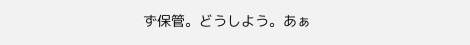ず保管。どうしよう。あぁ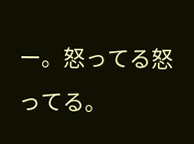ー。怒ってる怒ってる。